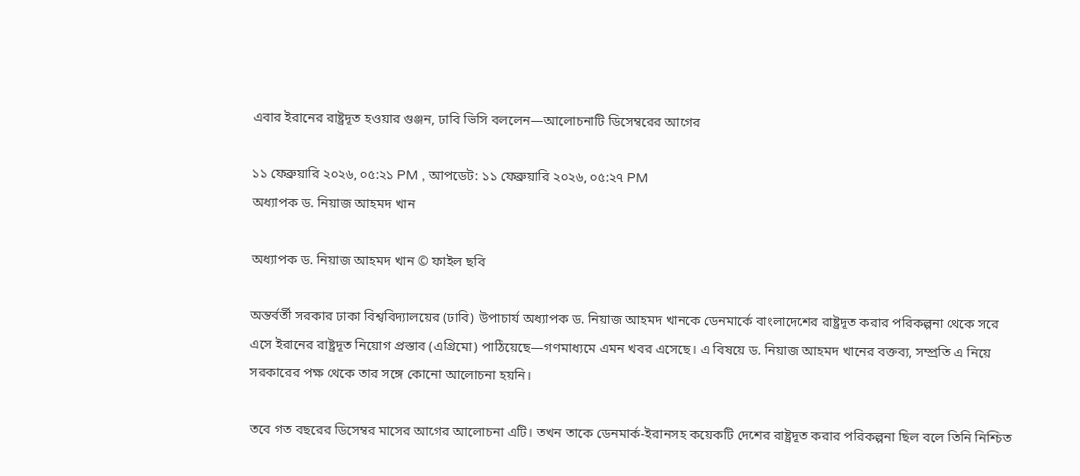এবার ইরানের রাষ্ট্রদূত হওয়ার গুঞ্জন, ঢাবি ভিসি বললেন—আলোচনাটি ডিসেম্বরের আগের

১১ ফেব্রুয়ারি ২০২৬, ০৫:২১ PM , আপডেট: ১১ ফেব্রুয়ারি ২০২৬, ০৫:২৭ PM
অধ্যাপক ড. নিয়াজ আহমদ খান

অধ্যাপক ড. নিয়াজ আহমদ খান © ফাইল ছবি

অন্তর্বর্তী সরকার ঢাকা বিশ্ববিদ্যালয়ের (ঢাবি) উপাচার্য অধ্যাপক ড. নিয়াজ আহমদ খানকে ডেনমার্কে বাংলাদেশের রাষ্ট্রদূত করার পরিকল্পনা থেকে সরে এসে ইরানের রাষ্ট্রদূত নিয়োগ প্রস্তাব (এগ্রিমো) পাঠিয়েছে—গণমাধ্যমে এমন খবর এসেছে। এ বিষয়ে ড. নিয়াজ আহমদ খানের বক্তব্য, সম্প্রতি এ নিয়ে সরকারের পক্ষ থেকে তার সঙ্গে কোনো আলোচনা হয়নি।

তবে গত বছরের ডিসেম্বর মাসের আগের আলোচনা এটি। তখন তাকে ডেনমার্ক-ইরানসহ কয়েকটি দেশের রাষ্ট্রদূত করার পরিকল্পনা ছিল বলে তিনি নিশ্চিত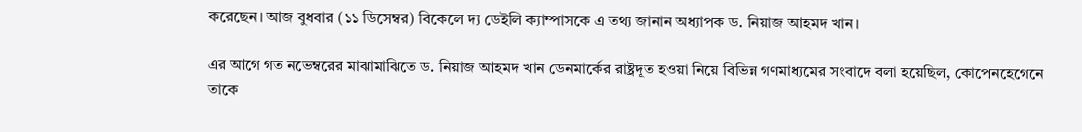করেছেন। আজ বুধবার (১১ ডিসেম্বর) বিকেলে দ্য ডেইলি ক্যাম্পাসকে এ তথ্য জানান অধ্যাপক ড. নিয়াজ আহমদ খান।

এর আগে গত নভেম্বরের মাঝামাঝিতে ড. নিয়াজ আহমদ খান ডেনমার্কের রাষ্ট্রদূত হওয়া নিয়ে বিভিন্ন গণমাধ্যমের সংবাদে বলা হয়েছিল, কোপেনহেগেনে তাকে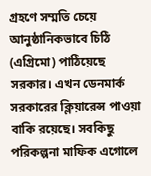গ্রহণে সম্মতি চেয়ে আনুষ্ঠানিকভাবে চিঠি (এগ্রিমো) পাঠিয়েছে সরকার। এখন ডেনমার্ক সরকারের ক্লিয়ারেন্স পাওয়া বাকি রয়েছে। সবকিছু পরিকল্পনা মাফিক এগোলে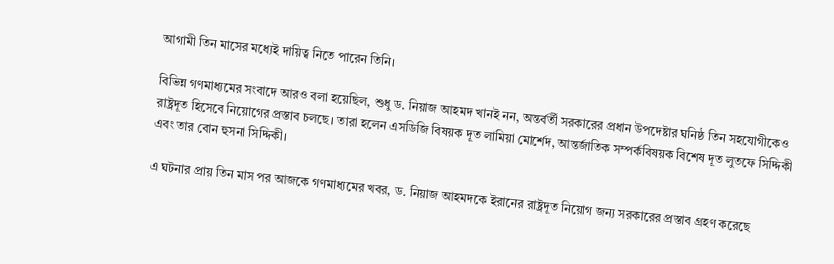আগামী তিন মাসের মধ্যেই দায়িত্ব নিতে পারেন তিনি।

বিভিন্ন গণমাধ্যমের সংবাদে আরও বলা হয়েছিল, শুধু ড. নিয়াজ আহমদ খানই নন, অন্তর্বর্তী সরকারের প্রধান উপদেষ্টার ঘনিষ্ঠ তিন সহযোগীকেও রাষ্ট্রদূত হিসেবে নিয়োগের প্রস্তাব চলছে। তারা হলেন এসডিজি বিষয়ক দূত লামিয়া মোর্শেদ, আন্তর্জাতিক সম্পর্কবিষয়ক বিশেষ দূত লুতফে সিদ্দিকী এবং তার বোন হুসনা সিদ্দিকী।

এ ঘটনার প্রায় তিন মাস পর আজকে গণমাধ্যমের খবর, ড. নিয়াজ আহমদকে ইরানের রাষ্ট্রদূত নিয়োগ জন্য সরকারের প্রস্তাব গ্রহণ করেছে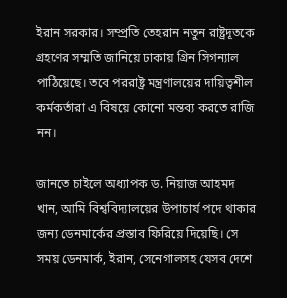ইরান সরকার। সম্প্রতি তেহরান নতুন রাষ্ট্রদূতকে গ্রহণের সম্মতি জানিয়ে ঢাকায় গ্রিন সিগন্যাল পাঠিয়েছে। তবে পররাষ্ট্র মন্ত্রণালয়ের দায়িত্বশীল কর্মকর্তারা এ বিষয়ে কোনো মন্তব্য করতে রাজি নন।

জানতে চাইলে অধ্যাপক ড. নিয়াজ আহমদ খান, আমি বিশ্ববিদ্যালয়ের উপাচার্য পদে থাকার জন্য ডেনমার্কের প্রস্তাব ফিরিয়ে দিয়েছি। সে সময় ডেনমার্ক, ইরান, সেনেগালসহ যেসব দেশে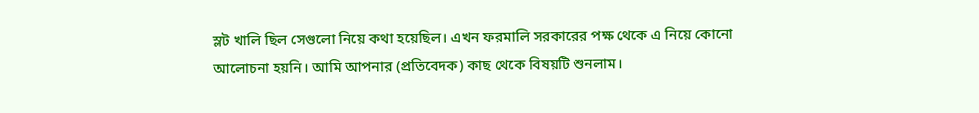স্লট খালি ছিল সেগুলো নিয়ে কথা হয়েছিল। এখন ফরমালি সরকারের পক্ষ থেকে এ নিয়ে কোনো আলোচনা হয়নি। আমি আপনার (প্রতিবেদক) কাছ থেকে বিষয়টি শুনলাম।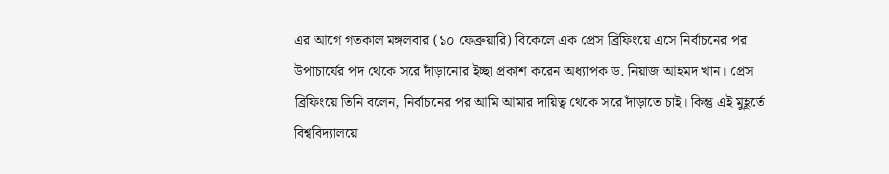এর আগে গতকাল মঙ্গলবার (১০ ফেব্রুয়ারি) বিকেলে এক প্রেস ব্রিফিংয়ে এসে নির্বাচনের পর উপাচার্যের পদ থেকে সরে দাঁড়ানোর ইচ্ছা প্রকাশ করেন অধ্যাপক ড. নিয়াজ আহমদ খান। প্রেস ব্রিফিংয়ে তিনি বলেন, নির্বাচনের পর আমি আমার দায়িত্ব থেকে সরে দাঁড়াতে চাই। কিন্তু এই মুহূর্তে বিশ্ববিদ্যালয়ে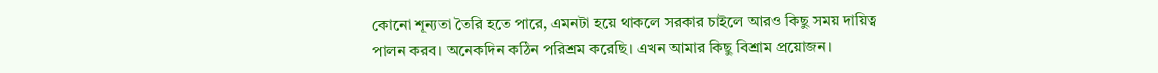কোনো শূন্যতা তৈরি হতে পারে, এমনটা হয়ে থাকলে সরকার চাইলে আরও কিছু সময় দায়িত্ব পালন করব। অনেকদিন কঠিন পরিশ্রম করেছি। এখন আমার কিছু বিশ্রাম প্রয়োজন।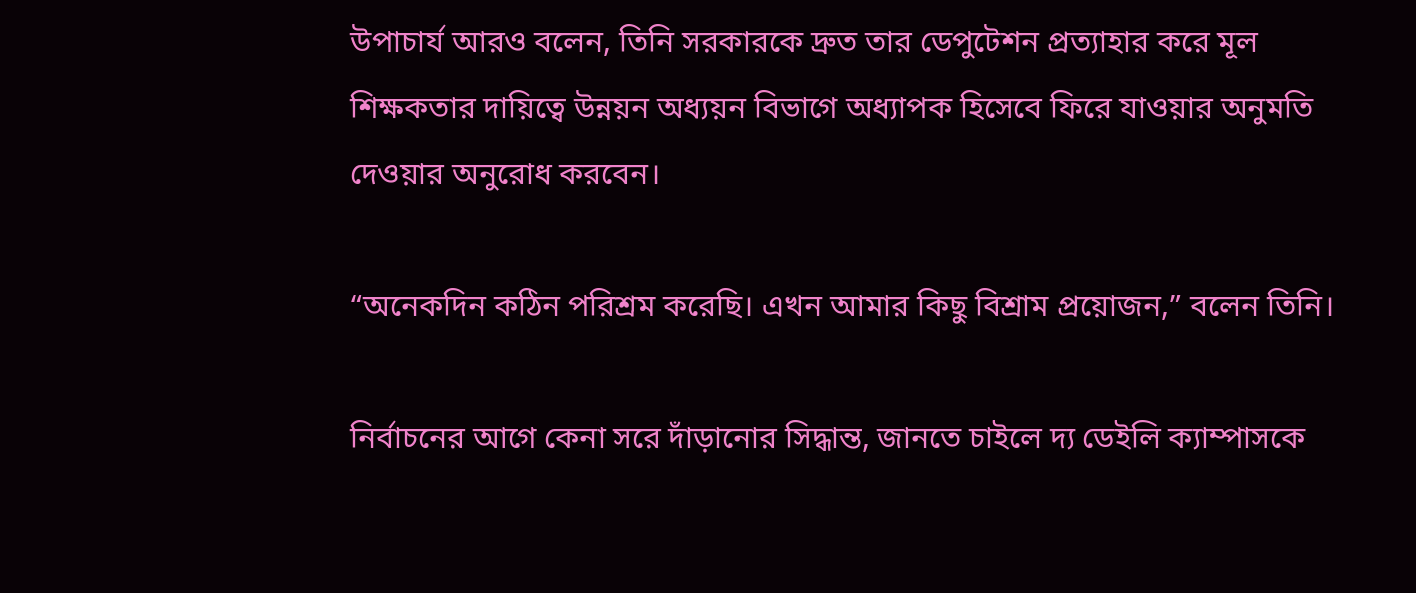উপাচার্য আরও বলেন, তিনি সরকারকে দ্রুত তার ডেপুটেশন প্রত্যাহার করে মূল শিক্ষকতার দায়িত্বে উন্নয়ন অধ্যয়ন বিভাগে অধ্যাপক হিসেবে ফিরে যাওয়ার অনুমতি দেওয়ার অনুরোধ করবেন।

“অনেকদিন কঠিন পরিশ্রম করেছি। এখন আমার কিছু বিশ্রাম প্রয়োজন,” বলেন তিনি।

নির্বাচনের আগে কেনা সরে দাঁড়ানোর সিদ্ধান্ত, জানতে চাইলে দ্য ডেইলি ক্যাম্পাসকে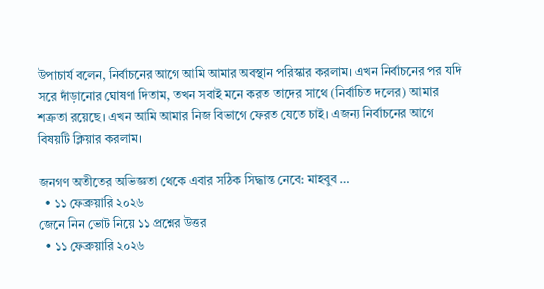উপাচার্য বলেন, নির্বাচনের আগে আমি আমার অবস্থান পরিস্কার করলাম। এখন নির্বাচনের পর যদি সরে দাঁড়ানোর ঘোষণা দিতাম, তখন সবাই মনে করত তাদের সাথে (নির্বাচিত দলের) আমার শত্রুতা রয়েছে। এখন আমি আমার নিজ বিভাগে ফেরত যেতে চাই। এজন্য নির্বাচনের আগে বিষয়টি ক্লিয়ার করলাম।

জনগণ অতীতের অভিজ্ঞতা থেকে এবার সঠিক সিদ্ধান্ত নেবে: মাহবুব …
  • ১১ ফেব্রুয়ারি ২০২৬
জেনে নিন ভোট নিয়ে ১১ প্রশ্নের উত্তর
  • ১১ ফেব্রুয়ারি ২০২৬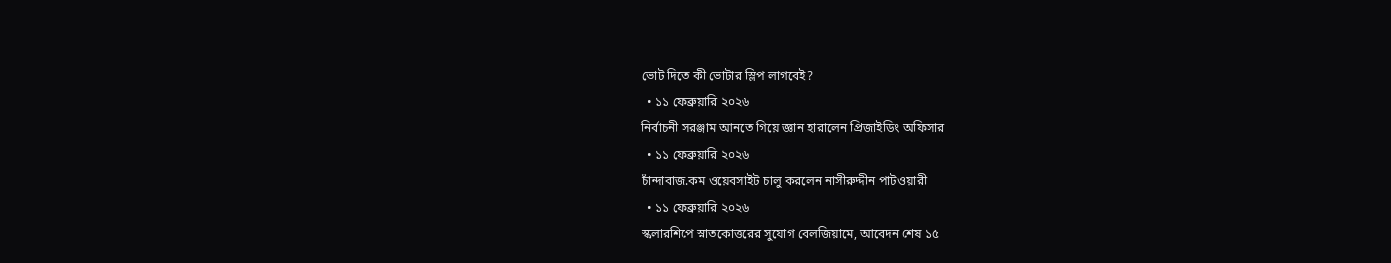ভোট দিতে কী ভোটার স্লিপ লাগবেই?
  • ১১ ফেব্রুয়ারি ২০২৬
নির্বাচনী সরঞ্জাম আনতে গিয়ে জ্ঞান হারালেন প্রিজাইডিং অফিসার
  • ১১ ফেব্রুয়ারি ২০২৬
চাঁন্দাবাজ.কম ওয়েবসাইট চালু করলেন নাসীরুদ্দীন পাটওয়ারী
  • ১১ ফেব্রুয়ারি ২০২৬
স্কলারশিপে স্নাতকোত্তরের সুযোগ বেলজিয়ামে, আবেদন শেষ ১৫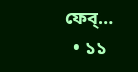ফেব্…
  • ১১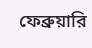ফেব্রুয়ারি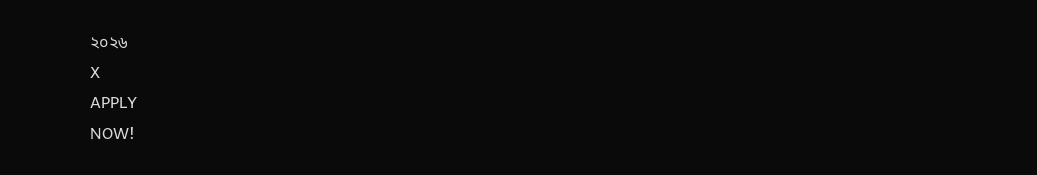২০২৬
X
APPLY
NOW!